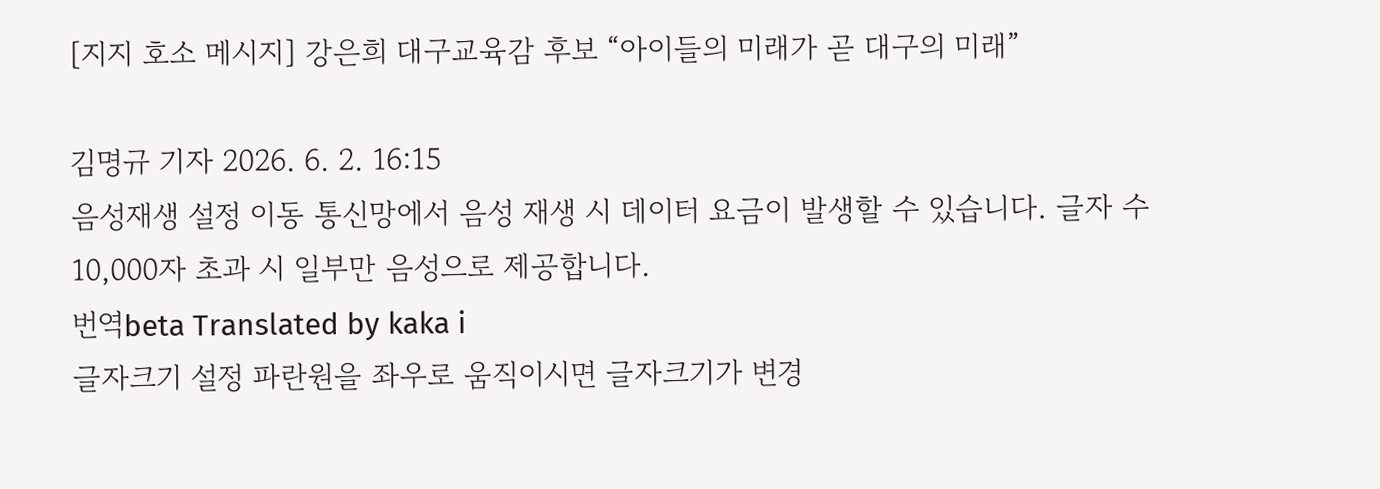[지지 호소 메시지] 강은희 대구교육감 후보 “아이들의 미래가 곧 대구의 미래”

김명규 기자 2026. 6. 2. 16:15
음성재생 설정 이동 통신망에서 음성 재생 시 데이터 요금이 발생할 수 있습니다. 글자 수 10,000자 초과 시 일부만 음성으로 제공합니다.
번역beta Translated by kaka i
글자크기 설정 파란원을 좌우로 움직이시면 글자크기가 변경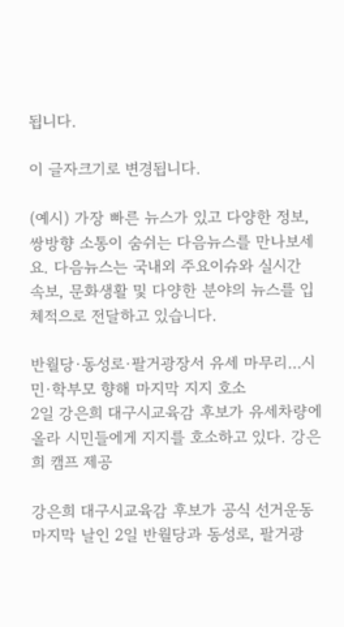됩니다.

이 글자크기로 변경됩니다.

(예시) 가장 빠른 뉴스가 있고 다양한 정보, 쌍방향 소통이 숨쉬는 다음뉴스를 만나보세요. 다음뉴스는 국내외 주요이슈와 실시간 속보, 문화생활 및 다양한 분야의 뉴스를 입체적으로 전달하고 있습니다.

반월당·동성로·팔거광장서 유세 마무리…시민·학부모 향해 마지막 지지 호소
2일 강은희 대구시교육감 후보가 유세차량에 올라 시민들에게 지지를 호소하고 있다. 강은희 캠프 제공

강은희 대구시교육감 후보가 공식 선거운동 마지막 날인 2일 반월당과 동성로, 팔거광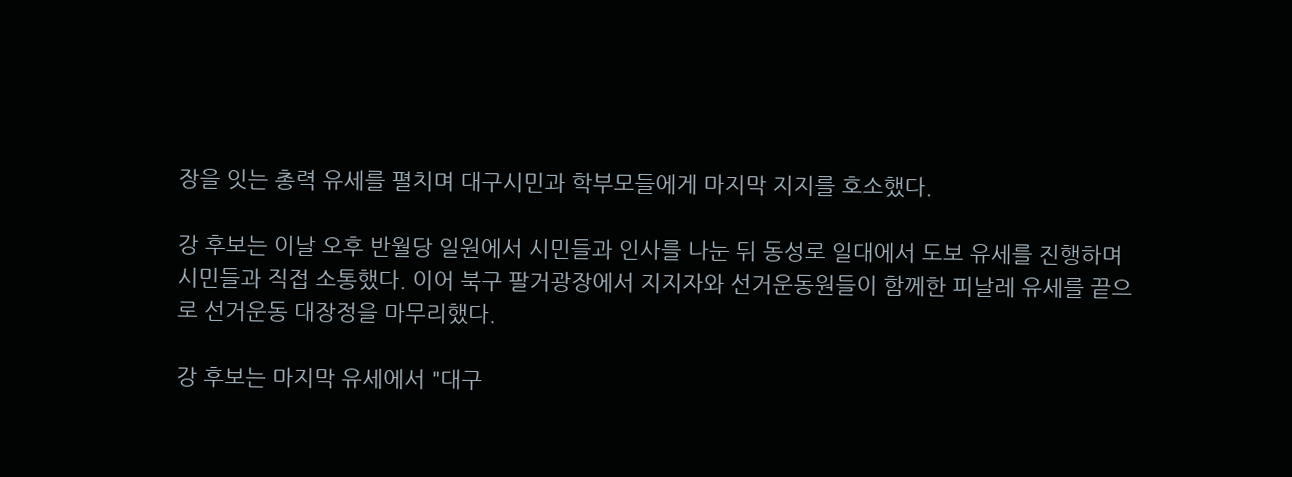장을 잇는 총력 유세를 펼치며 대구시민과 학부모들에게 마지막 지지를 호소했다.

강 후보는 이날 오후 반월당 일원에서 시민들과 인사를 나눈 뒤 동성로 일대에서 도보 유세를 진행하며 시민들과 직접 소통했다. 이어 북구 팔거광장에서 지지자와 선거운동원들이 함께한 피날레 유세를 끝으로 선거운동 대장정을 마무리했다.

강 후보는 마지막 유세에서 "대구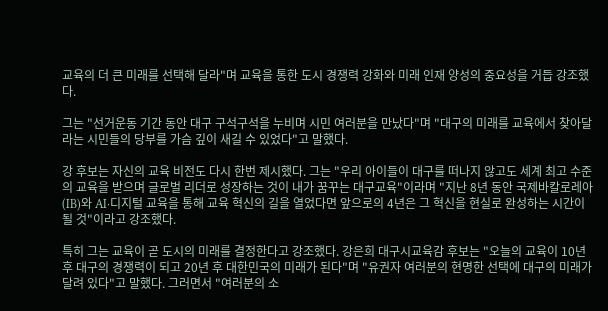교육의 더 큰 미래를 선택해 달라"며 교육을 통한 도시 경쟁력 강화와 미래 인재 양성의 중요성을 거듭 강조했다.

그는 "선거운동 기간 동안 대구 구석구석을 누비며 시민 여러분을 만났다"며 "대구의 미래를 교육에서 찾아달라는 시민들의 당부를 가슴 깊이 새길 수 있었다"고 말했다.

강 후보는 자신의 교육 비전도 다시 한번 제시했다. 그는 "우리 아이들이 대구를 떠나지 않고도 세계 최고 수준의 교육을 받으며 글로벌 리더로 성장하는 것이 내가 꿈꾸는 대구교육"이라며 "지난 8년 동안 국제바칼로레아(IB)와 AI·디지털 교육을 통해 교육 혁신의 길을 열었다면 앞으로의 4년은 그 혁신을 현실로 완성하는 시간이 될 것"이라고 강조했다.

특히 그는 교육이 곧 도시의 미래를 결정한다고 강조했다. 강은희 대구시교육감 후보는 "오늘의 교육이 10년 후 대구의 경쟁력이 되고 20년 후 대한민국의 미래가 된다"며 "유권자 여러분의 현명한 선택에 대구의 미래가 달려 있다"고 말했다. 그러면서 "여러분의 소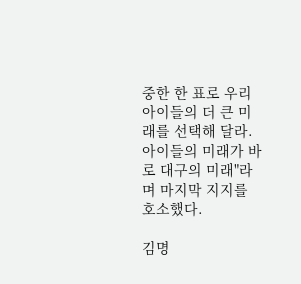중한 한 표로 우리 아이들의 더 큰 미래를 선택해 달라. 아이들의 미래가 바로 대구의 미래"라며 마지막 지지를 호소했다.

김명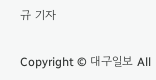규 기자

Copyright © 대구일보 All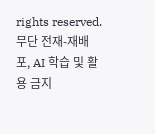rights reserved. 무단 전재-재배포, AI 학습 및 활용 금지